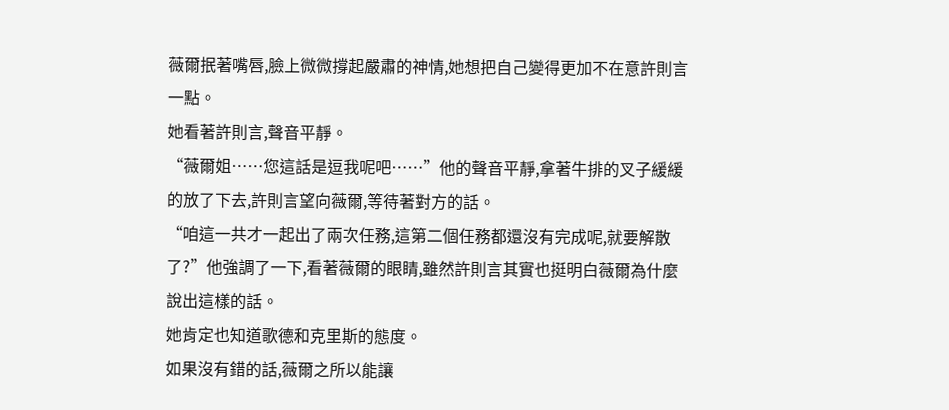薇爾抿著嘴唇,臉上微微撐起嚴肅的神情,她想把自己變得更加不在意許則言一點。
她看著許則言,聲音平靜。
“薇爾姐……您這話是逗我呢吧……”他的聲音平靜,拿著牛排的叉子緩緩的放了下去,許則言望向薇爾,等待著對方的話。
“咱這一共才一起出了兩次任務,這第二個任務都還沒有完成呢,就要解散了?”他強調了一下,看著薇爾的眼睛,雖然許則言其實也挺明白薇爾為什麼說出這樣的話。
她肯定也知道歌德和克里斯的態度。
如果沒有錯的話,薇爾之所以能讓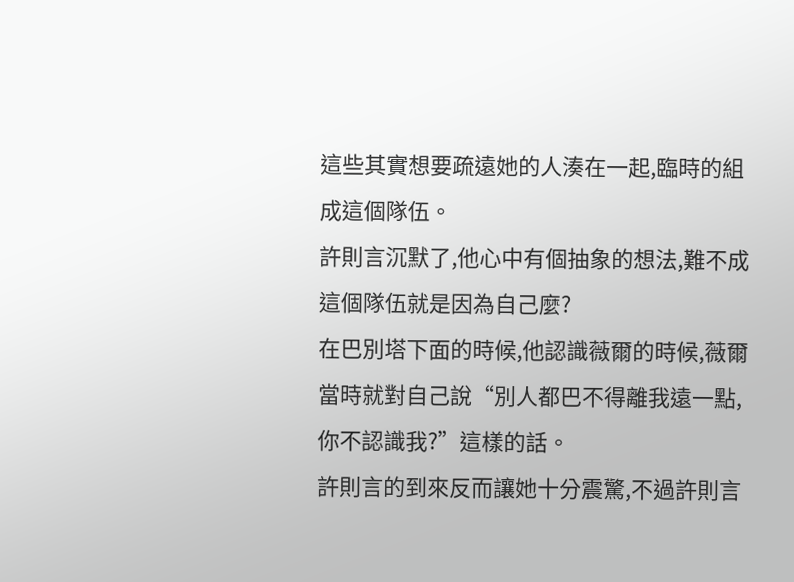這些其實想要疏遠她的人湊在一起,臨時的組成這個隊伍。
許則言沉默了,他心中有個抽象的想法,難不成這個隊伍就是因為自己麼?
在巴別塔下面的時候,他認識薇爾的時候,薇爾當時就對自己說“別人都巴不得離我遠一點,你不認識我?”這樣的話。
許則言的到來反而讓她十分震驚,不過許則言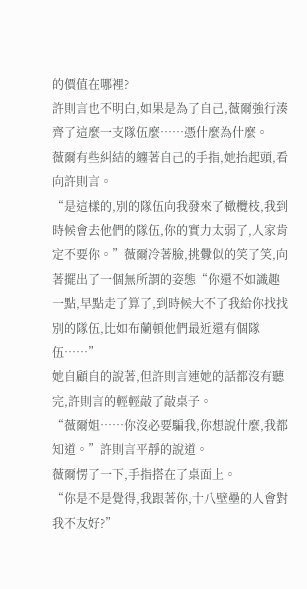的價值在哪裡?
許則言也不明白,如果是為了自己,薇爾強行湊齊了這麼一支隊伍麼……憑什麼為什麼。
薇爾有些糾結的纏著自己的手指,她抬起頭,看向許則言。
“是這樣的,別的隊伍向我發來了橄欖枝,我到時候會去他們的隊伍,你的實力太弱了,人家肯定不要你。”薇爾冷著臉,挑釁似的笑了笑,向著擺出了一個無所謂的姿態“你還不如識趣一點,早點走了算了,到時候大不了我給你找找別的隊伍,比如布蘭頓他們最近還有個隊伍……”
她自顧自的說著,但許則言連她的話都沒有聽完,許則言的輕輕敲了敲桌子。
“薇爾姐……你沒必要騙我,你想說什麼,我都知道。”許則言平靜的說道。
薇爾愣了一下,手指搭在了桌面上。
“你是不是覺得,我跟著你,十八壁壘的人會對我不友好?”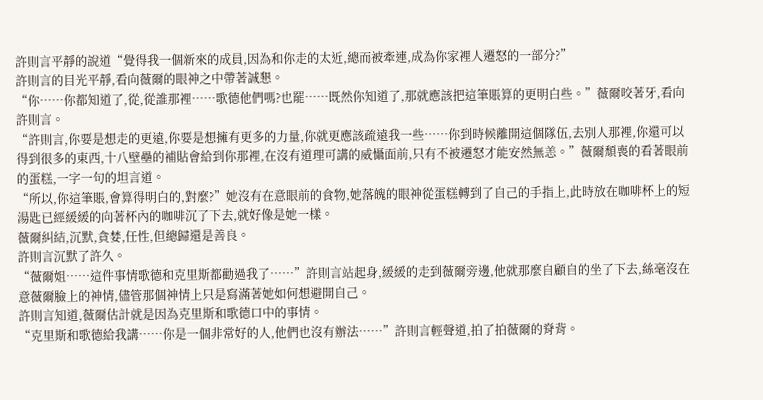許則言平靜的說道“覺得我一個新來的成員,因為和你走的太近,總而被牽連,成為你家裡人遷怒的一部分?”
許則言的目光平靜,看向薇爾的眼神之中帶著誠懇。
“你……你都知道了,從,從誰那裡……歌德他們嗎?也罷……既然你知道了,那就應該把這筆賬算的更明白些。”薇爾咬著牙,看向許則言。
“許則言,你要是想走的更遠,你要是想擁有更多的力量,你就更應該疏遠我一些……你到時候離開這個隊伍,去別人那裡,你還可以得到很多的東西,十八壁壘的補貼會給到你那裡,在沒有道理可講的威懾面前,只有不被遷怒才能安然無恙。”薇爾頹喪的看著眼前的蛋糕,一字一句的坦言道。
“所以,你這筆賬,會算得明白的,對麼?”她沒有在意眼前的食物,她落魄的眼神從蛋糕轉到了自己的手指上,此時放在咖啡杯上的短湯匙已經緩緩的向著杯內的咖啡沉了下去,就好像是她一樣。
薇爾糾結,沉默,貪婪,任性,但總歸還是善良。
許則言沉默了許久。
“薇爾姐……這件事情歌德和克里斯都勸過我了……”許則言站起身,緩緩的走到薇爾旁邊,他就那麼自顧自的坐了下去,絲毫沒在意薇爾臉上的神情,儘管那個神情上只是寫滿著她如何想避開自己。
許則言知道,薇爾估計就是因為克里斯和歌德口中的事情。
“克里斯和歌德給我講……你是一個非常好的人,他們也沒有辦法……”許則言輕聲道,拍了拍薇爾的脊背。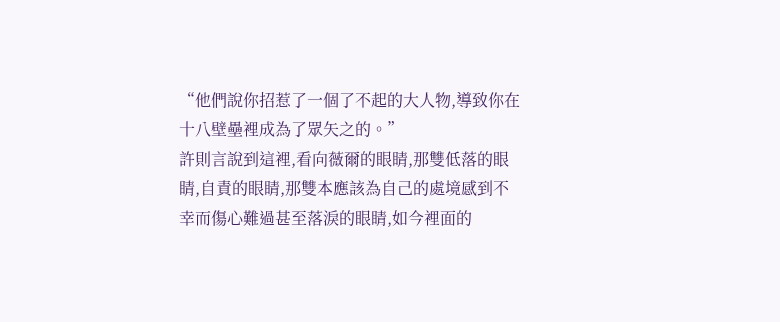“他們說你招惹了一個了不起的大人物,導致你在十八壁壘裡成為了眾矢之的。”
許則言說到這裡,看向薇爾的眼睛,那雙低落的眼睛,自責的眼睛,那雙本應該為自己的處境感到不幸而傷心難過甚至落淚的眼睛,如今裡面的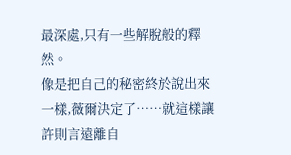最深處,只有一些解脫般的釋然。
像是把自己的秘密終於說出來一樣,薇爾決定了……就這樣讓許則言遠離自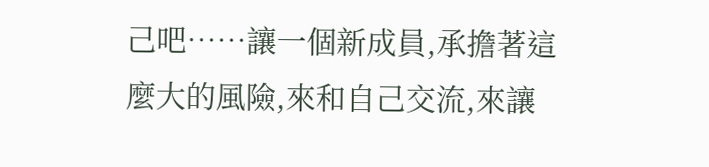己吧……讓一個新成員,承擔著這麼大的風險,來和自己交流,來讓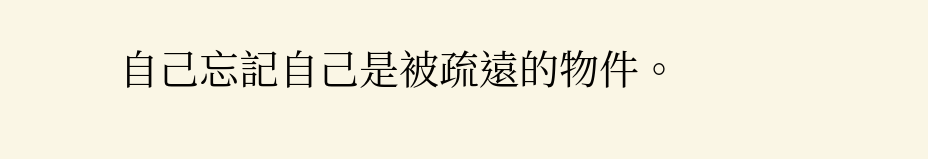自己忘記自己是被疏遠的物件。